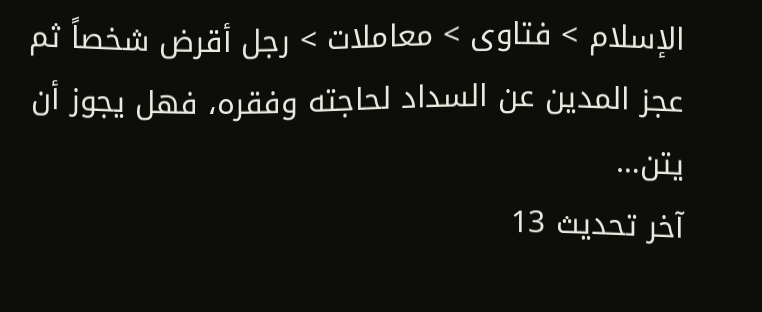الإسلام > فتاوى > معاملات > رجل أقرض شخصاً ثم عجز المدين عن السداد لحاجته وفقره، فهل يجوز أن يتن…
آخر تحديث 13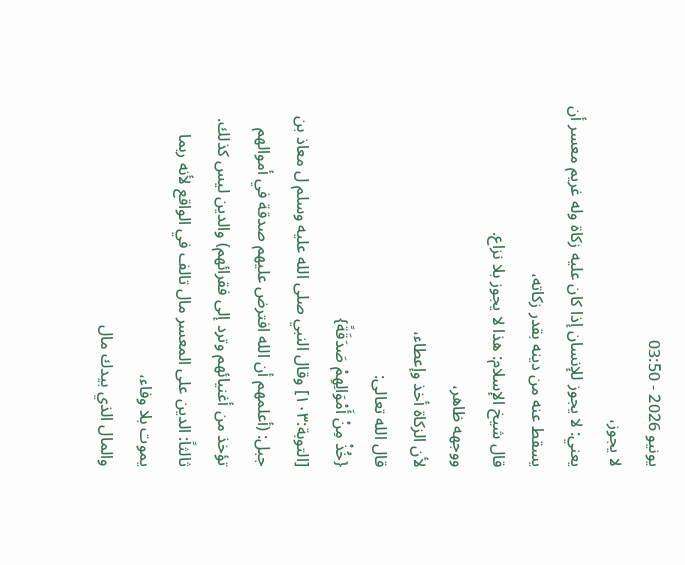يونيو 2026 - 03:50
لا يجوز،
يعني: لا يجوز للإنسان إذا كان عليه زكاة وله غريم معسر أن يسقط عنه من دينه بقدر زكاته،
قال شيخ الإسلام: هذا لا يجوز بلا نزاع.
ووجهه ظاهر،
لأن الزكاة أخذ وإعطاء،
قال الله تعالى:
{خُذْ مِنْ أَمْوَالِهِمْ صَدَقَةً}
[التوبة:١٠٣] وقال النبي صلى الله عليه وسلم ل معاذ بن جبل: (أعلمهم أن الله افترض عليهم صدقة في أموالهم تؤخذ من أغنيائهم وترد إلى فقرائهم) والدين ليس كذلك.
ثالثاً: الدين على المعسر مال تالف في الواقع لأنه ربما يموت بلا وفاء،
والمال الذي بيدك مال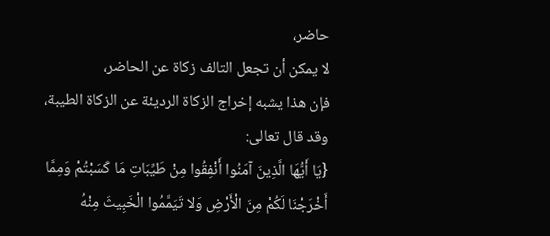حاضر،
لا يمكن أن تجعل التالف زكاة عن الحاضر،
فإن هذا يشبه إخراج الزكاة الرديئة عن الزكاة الطيبة،
وقد قال تعالى:
{يَا أَيُّهَا الَّذِينَ آمَنُوا أَنْفِقُوا مِنْ طَيِّبَاتِ مَا كَسَبْتُمْ وَمِمَّا أَخْرَجْنَا لَكُمْ مِنَ الْأَرْضِ وَلا تَيَمَّمُوا الْخَبِيثَ مِنْهُ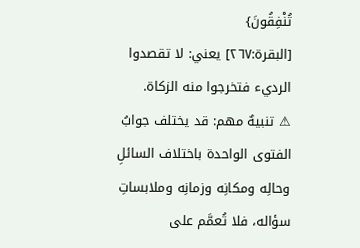تُنْفِقُونَ}
[البقرة:٢٦٧] يعني: لا تقصدوا الرديء فتخرجوا منه الزكاة.
⚠ تنبيهٌ مهم: قد يختلف جوابُ الفتوى الواحدة باختلاف السائلِ وحالِه ومكانِه وزمانِه وملابساتِ سؤاله، فلا تُعمَّم على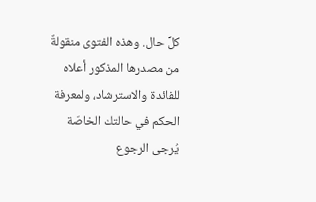كلِّ حال. وهذه الفتوى منقولةٌ من مصدرها المذكور أعلاه للفائدة والاسترشاد، ولمعرفة الحكم في حالتك الخاصّة يُرجى الرجوع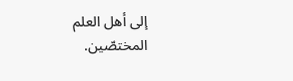إلى أهل العلم المختصّين.